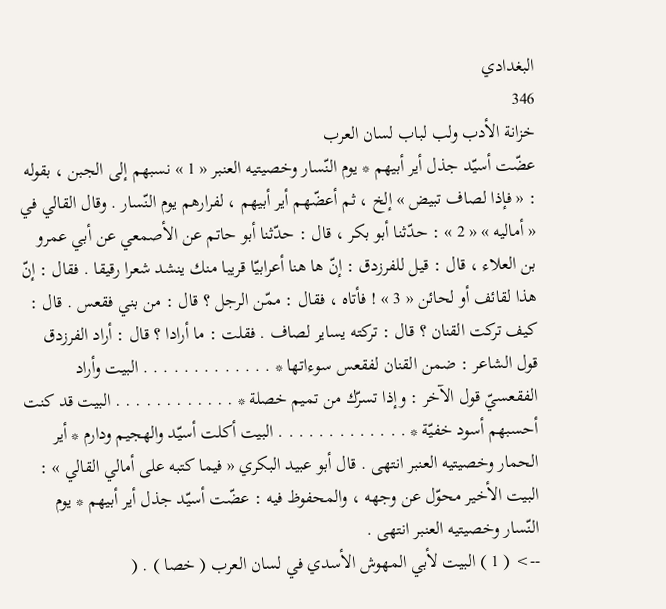البغدادي
346
خزانة الأدب ولب لباب لسان العرب
عضّت أسيّد جذل أير أبيهم * يوم النّسار وخصيتيه العنبر « 1 » نسبهم إلى الجبن ، بقوله : « فإذا لصاف تبيض » إلخ ، ثم أعضّهم أير أبيهم ، لفرارهم يوم النّسار . وقال القالي في « أماليه » « 2 » : حدّثنا أبو بكر ، قال : حدّثنا أبو حاتم عن الأصمعي عن أبي عمرو بن العلاء ، قال : قيل للفرزدق : إنّ ها هنا أعرابيّا قريبا منك ينشد شعرا رقيقا . فقال : إنّ هذا لقائف أو لحائن « 3 » ! فأتاه ، فقال : ممّن الرجل ؟ قال : من بني فقعس . قال : كيف تركت القنان ؟ قال : تركته يساير لصاف . فقلت : ما أرادا ؟ قال : أراد الفرزدق قول الشاعر : ضمن القنان لفقعس سوءاتها * . . . . . . . . . . . . . البيت وأراد الفقعسيّ قول الآخر : وإذا تسرّك من تميم خصلة * . . . . . . . . . . . . البيت قد كنت أحسبهم أسود خفيّة * . . . . . . . . . . . . . البيت أكلت أسيّد والهجيم ودارم * أير الحمار وخصيتيه العنبر انتهى . قال أبو عبيد البكري « فيما كتبه على أمالي القالي » : البيت الأخير محوّل عن وجهه ، والمحفوظ فيه : عضّت أسيّد جذل أير أبيهم * يوم النّسار وخصيتيه العنبر انتهى .
--> ( 1 ) البيت لأبي المهوش الأسدي في لسان العرب ( خصا ) . (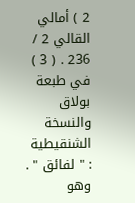2 ) أمالي القالي 2 / 236 . ( 3 ) في طبعة بولاق والنسخة الشنقيطية : " لفائق " . وهو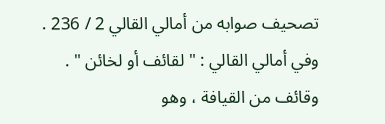تصحيف صوابه من أمالي القالي 2 / 236 . وفي أمالي القالي : " لقائف أو لخائن " . وقائف من القيافة ، وهو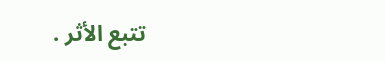تتبع الأثر .